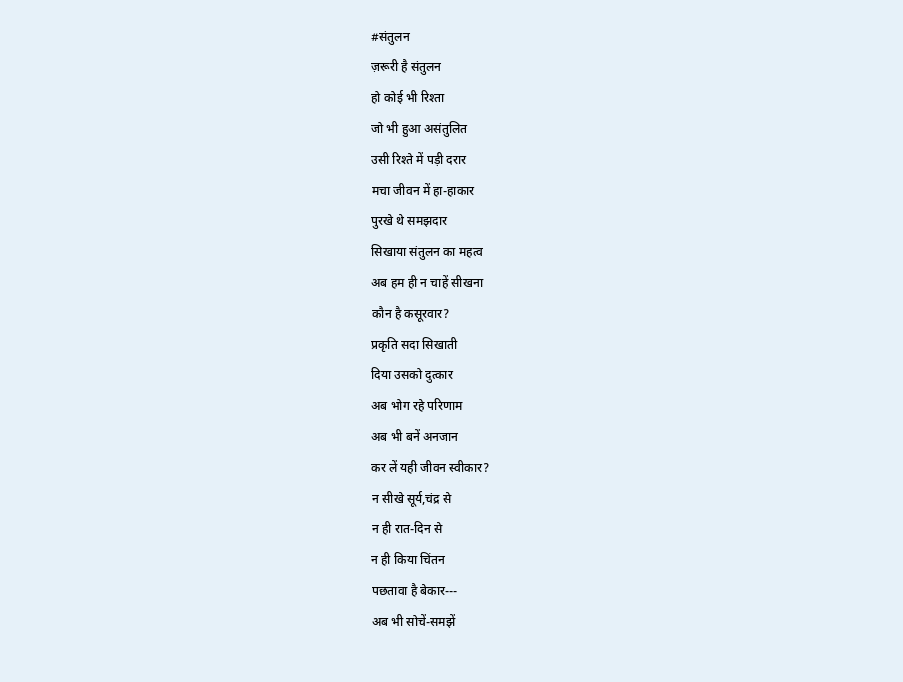#संतुलन
ज़रूरी है संतुलन
हो कोई भी रिश्ता
जो भी हुआ असंतुलित
उसी रिश्ते में पड़ी दरार
मचा जीवन में हा-हाकार
पुरखे थे समझदार
सिखाया संतुलन का महत्व
अब हम ही न चाहें सीखना
कौन है कसूरवार?
प्रकृति सदा सिखाती
दिया उसको दुत्कार
अब भोग रहे परिणाम
अब भी बनें अनजान
कर लें यही जीवन स्वीकार?
न सीखे सूर्य,चंद्र से
न ही रात-दिन से
न ही किया चिंतन
पछतावा है बेकार---
अब भी सोचें-समझें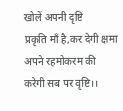खोलें अपनी दृष्टि
प्रकृति माँ है,कर देगी क्षमा
अपने रहमोकरम की
करेगी सब पर वृष्टि।।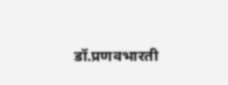डॉ.प्रणवभारती